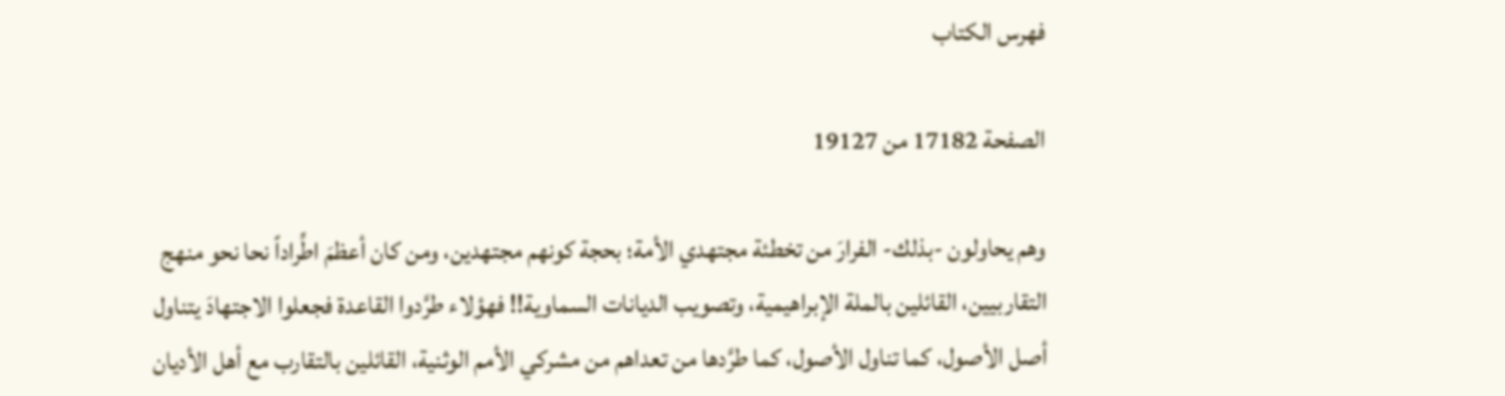فهرس الكتاب

الصفحة 17182 من 19127

وهم يحاولون -بذلك- الفرارَ من تخطئة مجتهدي الأمة؛ بحجة كونهم مجتهدين، ومن كان أعظمَ اطِّراداً نحا نحو منهج التقاربيين، القائلين بالملة الإبراهيمية، وتصويب الديانات السماوية!! فهؤلاء طرَّدوا القاعدة فجعلوا الاجتهادَ يتناول أصل الأصول، كما تناول الأصول، كما طرَّدها من تعداهم من مشركي الأمم الوثنية، القائلين بالتقارب مع أهل الأديان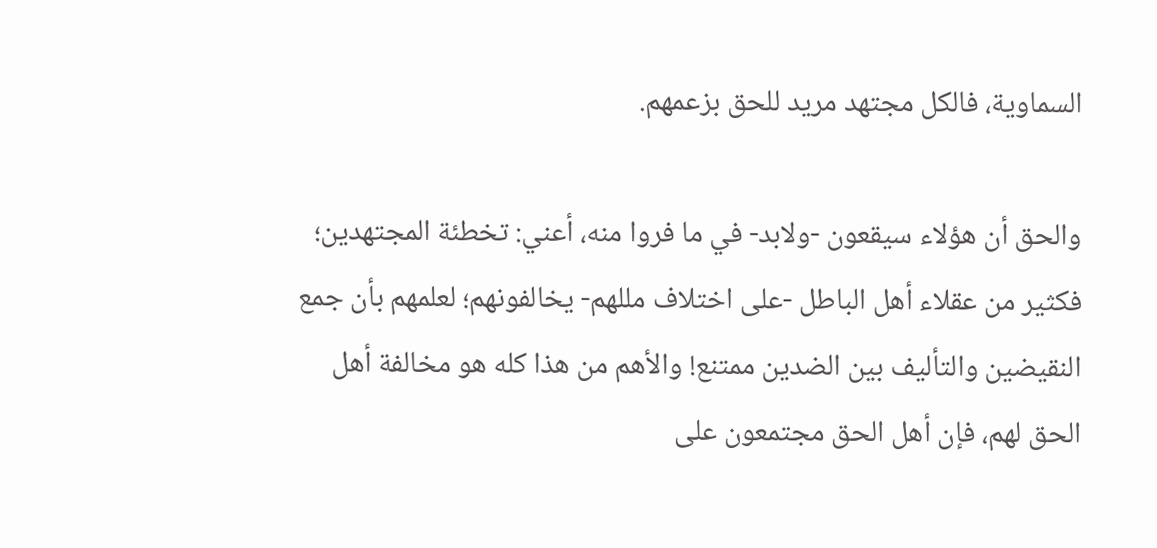السماوية، فالكل مجتهد مريد للحق بزعمهم.

والحق أن هؤلاء سيقعون -ولابد- في ما فروا منه، أعني: تخطئة المجتهدين؛ فكثير من عقلاء أهل الباطل -على اختلاف مللهم- يخالفونهم؛ لعلمهم بأن جمع النقيضين والتأليف بين الضدين ممتنع! والأهم من هذا كله هو مخالفة أهل الحق لهم، فإن أهل الحق مجتمعون على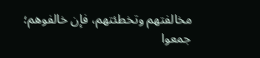مخالفتهم وتخطئتهم، فإن خالفوهم؛ جمعوا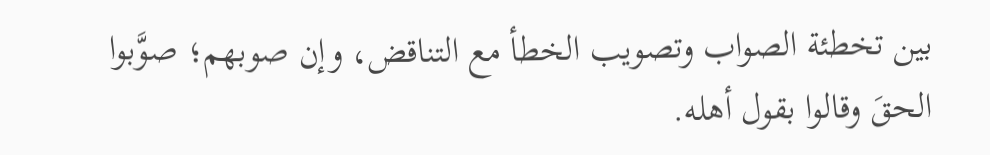بين تخطئة الصواب وتصويب الخطأ مع التناقض، وإن صوبهم؛ صوَّبوا الحقَ وقالوا بقول أهله.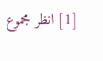[1] انظر مجموع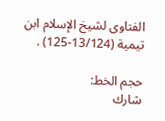الفتاوى لشيخ الإسلام ابن تيمية (13/124-125) .

حجم الخط:
شارك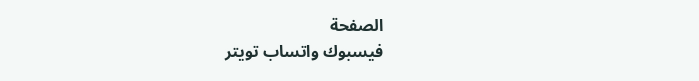الصفحة
فيسبوك واتساب تويتر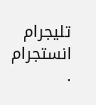تليجرام انستجرام
.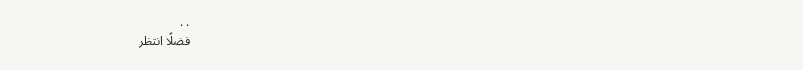. .
فضلًا انتظر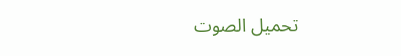تحميل الصوت